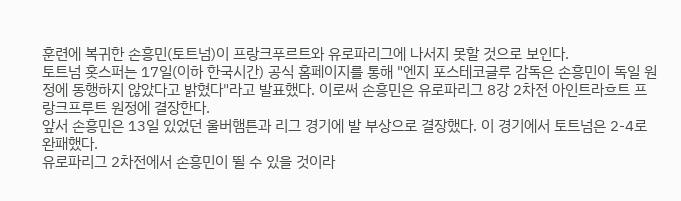훈련에 복귀한 손흥민(토트넘)이 프랑크푸르트와 유로파리그에 나서지 못할 것으로 보인다.
토트넘 홋스퍼는 17일(이하 한국시간) 공식 홈페이지를 통해 "엔지 포스테코글루 감독은 손흥민이 독일 원정에 동행하지 않았다고 밝혔다"라고 발표했다. 이로써 손흥민은 유로파리그 8강 2차전 아인트라흐트 프랑크프루트 원정에 결장한다.
앞서 손흥민은 13일 있었던 울버햄튼과 리그 경기에 발 부상으로 결장했다. 이 경기에서 토트넘은 2-4로 완패했다.
유로파리그 2차전에서 손흥민이 뛸 수 있을 것이라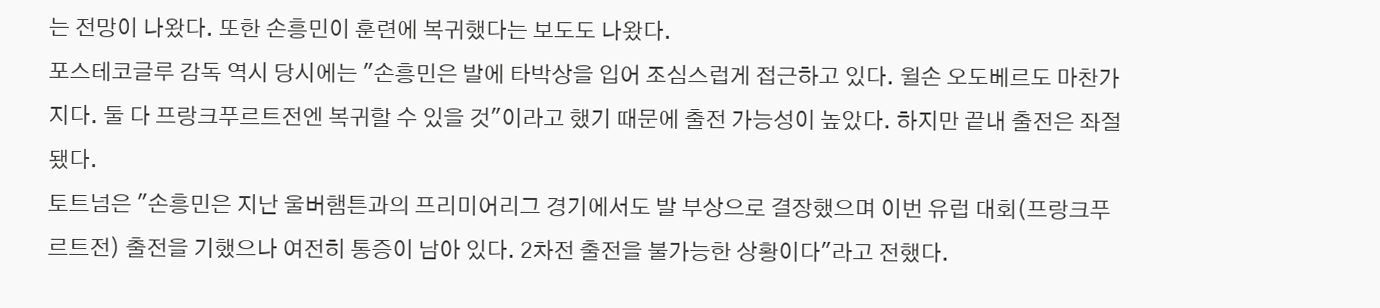는 전망이 나왔다. 또한 손흥민이 훈련에 복귀했다는 보도도 나왔다.
포스테코글루 감독 역시 당시에는 "손흥민은 발에 타박상을 입어 조심스럽게 접근하고 있다. 윌손 오도베르도 마찬가지다. 둘 다 프랑크푸르트전엔 복귀할 수 있을 것"이라고 했기 때문에 출전 가능성이 높았다. 하지만 끝내 출전은 좌절됐다.
토트넘은 "손흥민은 지난 울버햄튼과의 프리미어리그 경기에서도 발 부상으로 결장했으며 이번 유럽 대회(프랑크푸르트전) 출전을 기했으나 여전히 통증이 남아 있다. 2차전 출전을 불가능한 상황이다"라고 전했다.